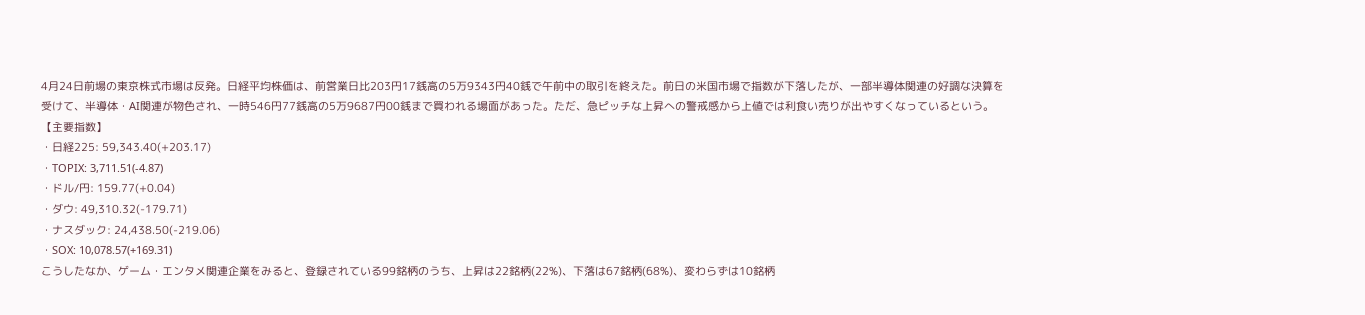4月24日前場の東京株式市場は反発。日経平均株価は、前営業日比203円17銭高の5万9343円40銭で午前中の取引を終えた。前日の米国市場で指数が下落したが、一部半導体関連の好調な決算を受けて、半導体・AI関連が物色され、一時546円77銭高の5万9687円00銭まで買われる場面があった。ただ、急ピッチな上昇への警戒感から上値では利食い売りが出やすくなっているという。
【主要指数】
・日経225: 59,343.40(+203.17)
・TOPIX: 3,711.51(-4.87)
・ドル/円: 159.77(+0.04)
・ダウ: 49,310.32(-179.71)
・ナスダック: 24,438.50(-219.06)
・SOX: 10,078.57(+169.31)
こうしたなか、ゲーム・エンタメ関連企業をみると、登録されている99銘柄のうち、上昇は22銘柄(22%)、下落は67銘柄(68%)、変わらずは10銘柄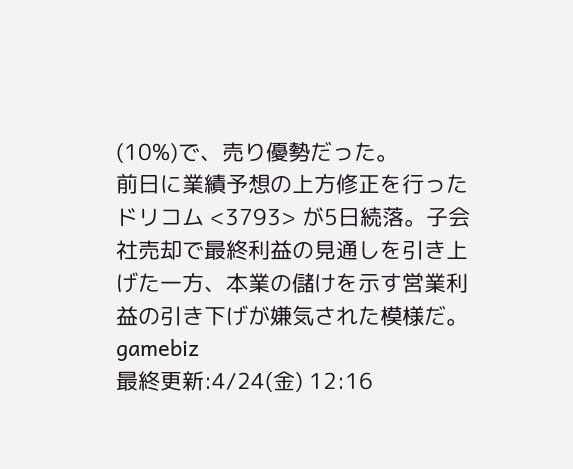(10%)で、売り優勢だった。
前日に業績予想の上方修正を行ったドリコム <3793> が5日続落。子会社売却で最終利益の見通しを引き上げた一方、本業の儲けを示す営業利益の引き下げが嫌気された模様だ。
gamebiz
最終更新:4/24(金) 12:16